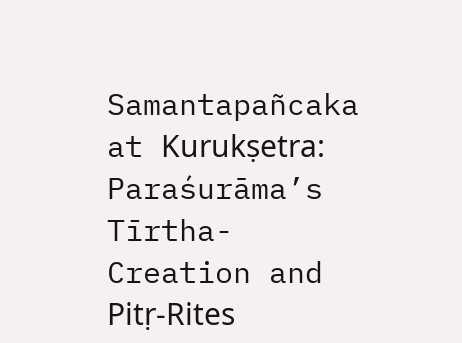Samantapañcaka at Kurukṣetra: Paraśurāma’s Tīrtha-Creation and Pitṛ-Rites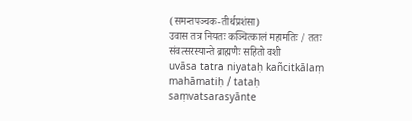(समन्तपञ्चक-तीर्थप्रशंसा)
उवास तत्र नियतः कञ्चित्कालं महामतिः / ततः संवत्सरस्यान्ते ब्राह्मणैः सहितो वशी
uvāsa tatra niyataḥ kañcitkālaṃ mahāmatiḥ / tataḥ saṃvatsarasyānte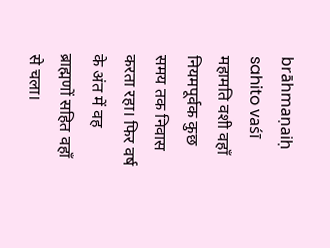brāhmaṇaiḥ sahito vaśī
महामति वशी वहाँ नियमपूर्वक कुछ समय तक निवास करता रहा। फिर वर्ष के अंत में वह ब्राह्मणों सहित वहाँ से चला।